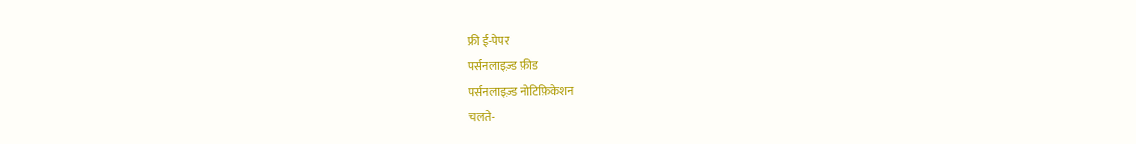फ्री ई-पेपर
पर्सनलाइज़्ड फ़ीड
पर्सनलाइज़्ड नोटिफ़िकेशन
चलते-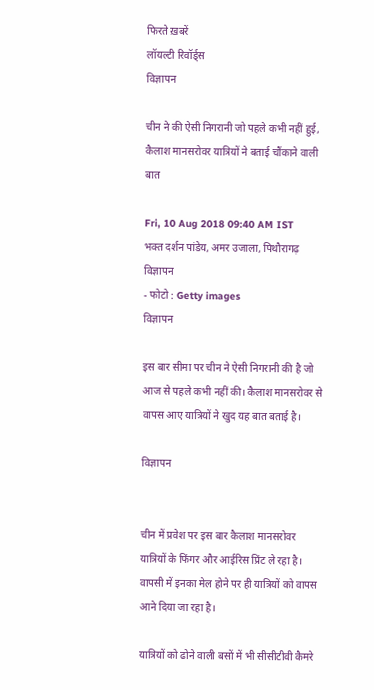फिरते ख़बरें
लॉयल्टी रिवॉर्ड्स
विज्ञापन

चीन ने की ऐसी निगरानी जो पहले कभी नहीं हुई, कैलाश मानसरोवर यात्रियों ने बताई चौंकाने वाली बात

Fri, 10 Aug 2018 09:40 AM IST
भक्त दर्शन पांडेय, अमर उजाला, पिथौरागढ़
विज्ञापन
- फोटो : Getty images
विज्ञापन

इस बार सीमा पर चीन ने ऐसी निगरानी की है जो आज से पहले कभी नहीं की। कैलाश मानसरोवर से वापस आए यात्रियों ने खुद यह बात बताई है।

विज्ञापन


चीन में प्रवेश पर इस बार कैलाश मानसरोवर यात्रियों के फिंगर और आईरिस प्रिंट ले रहा है। वापसी में इनका मेल होने पर ही यात्रियों को वापस आने दिया जा रहा है।

यात्रियों को ढोने वाली बसों में भी सीसीटीवी कैमरे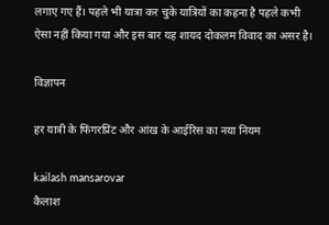लगाए गए हैं। पहले भी यात्रा कर चुके यात्रियों का कहना है पहले कभी ऐसा नहीं किया गया और इस बार यह शायद दोकलम विवाद का असर है।

विज्ञापन

हर यात्री के फिंगरप्रिंट और आंख के आईरिस का नया नियम

kailash mansarovar
कैलाश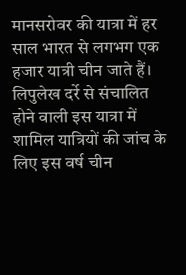मानसरोवर की यात्रा में हर साल भारत से लगभग एक हजार यात्री चीन जाते हैं। लिपुलेख दर्रे से संचालित होने वाली इस यात्रा में शामिल यात्रियों की जांच के लिए इस वर्ष चीन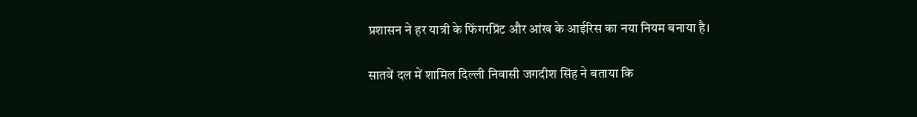प्रशासन ने हर यात्री के फिंगरप्रिंट और आंख के आईरिस का नया नियम बनाया है।

सातवें दल में शामिल दिल्ली निवासी जगदीश सिंह ने बताया कि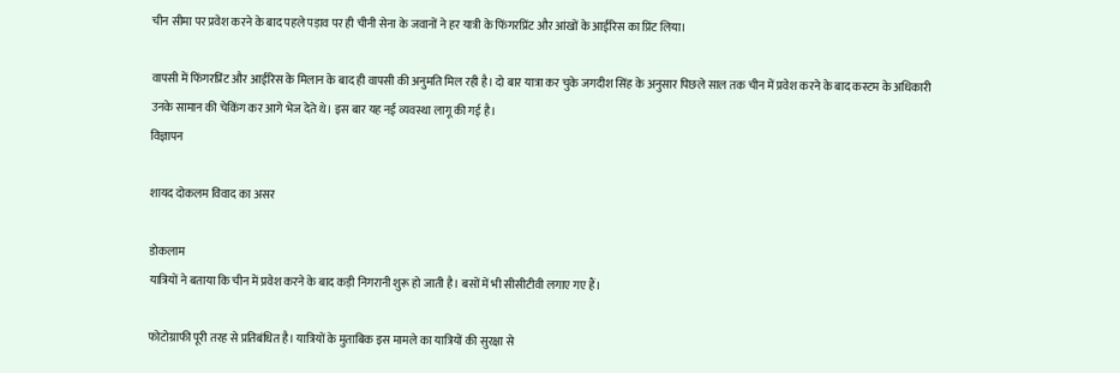चीन सीमा पर प्रवेश करने के बाद पहले पड़ाव पर ही चीनी सेना के जवानों ने हर यात्री के फिंगरप्रिंट और आंखों के आईरिस का प्रिंट लिया।

वापसी में फिंगरप्रिंट और आईरिस के मिलान के बाद ही वापसी की अनुमति मिल रही है। दो बार यात्रा कर चुके जगदीश सिंह के अनुसार पिछले साल तक चीन में प्रवेश करने के बाद कस्टम के अधिकारी उनके सामान की चेकिंग कर आगे भेज देते थे। इस बार यह नई व्यवस्था लागू की गई है।
विज्ञापन

शायद दोकलम विवाद का असर

डोकलाम
यात्रियों ने बताया कि चीन में प्रवेश करने के बाद कड़ी निगरानी शुरू हो जाती है। बसों में भी सीसीटीवी लगाए गए हैं।

फोटोग्राफी पूरी तरह से प्रतिबंधित है। यात्रियों के मुताबिक इस मामले का यात्रियों की सुरक्षा से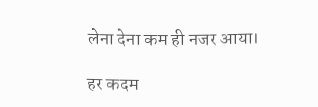लेना देना कम ही नजर आया।

हर कदम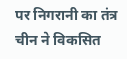पर निगरानी का तंत्र चीन ने विकसित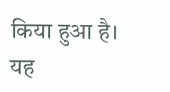किया हुआ है। यह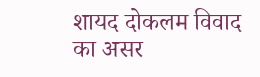शायद दोकलम विवाद का असर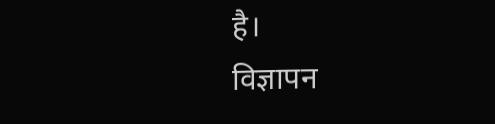है।
विज्ञापन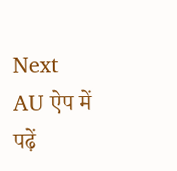Next
AU ऐप में पढ़ें